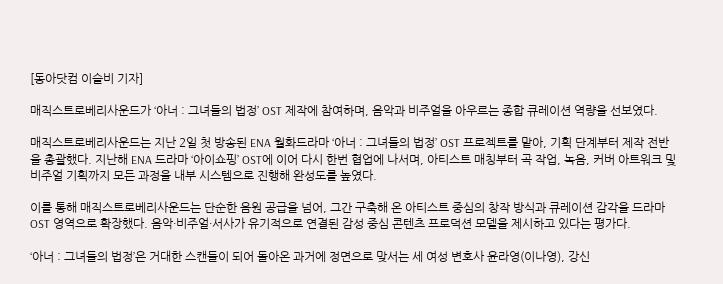[동아닷컴 이슬비 기자]

매직스트로베리사운드가 ‘아너 : 그녀들의 법정’ OST 제작에 참여하며, 음악과 비주얼을 아우르는 종합 큐레이션 역량을 선보였다.

매직스트로베리사운드는 지난 2일 첫 방송된 ENA 월화드라마 ‘아너 : 그녀들의 법정’ OST 프로젝트를 맡아, 기획 단계부터 제작 전반을 총괄했다. 지난해 ENA 드라마 ‘아이쇼핑’ OST에 이어 다시 한번 협업에 나서며, 아티스트 매칭부터 곡 작업, 녹음, 커버 아트워크 및 비주얼 기획까지 모든 과정을 내부 시스템으로 진행해 완성도를 높였다.

이를 통해 매직스트로베리사운드는 단순한 음원 공급을 넘어, 그간 구축해 온 아티스트 중심의 창작 방식과 큐레이션 감각을 드라마 OST 영역으로 확장했다. 음악·비주얼·서사가 유기적으로 연결된 감성 중심 콘텐츠 프로덕션 모델을 제시하고 있다는 평가다.

‘아너 : 그녀들의 법정’은 거대한 스캔들이 되어 돌아온 과거에 정면으로 맞서는 세 여성 변호사 윤라영(이나영), 강신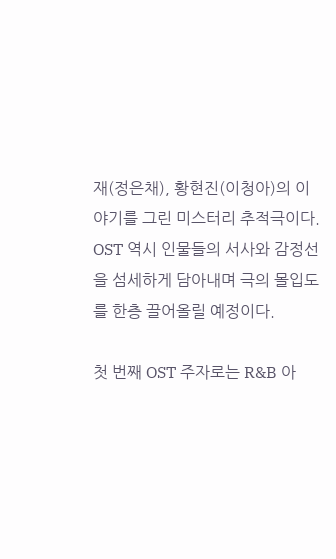재(정은채), 황현진(이청아)의 이야기를 그린 미스터리 추적극이다. OST 역시 인물들의 서사와 감정선을 섬세하게 담아내며 극의 몰입도를 한층 끌어올릴 예정이다.

첫 번째 OST 주자로는 R&B 아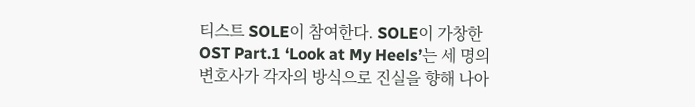티스트 SOLE이 참여한다. SOLE이 가창한 OST Part.1 ‘Look at My Heels’는 세 명의 변호사가 각자의 방식으로 진실을 향해 나아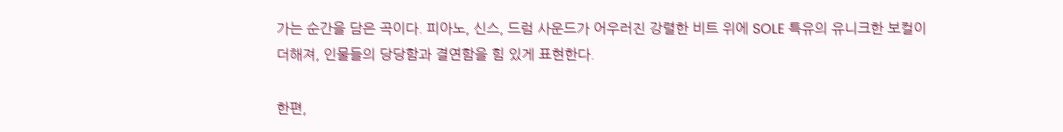가는 순간을 담은 곡이다. 피아노, 신스, 드럼 사운드가 어우러진 강렬한 비트 위에 SOLE 특유의 유니크한 보컬이 더해져, 인물들의 당당함과 결연함을 힘 있게 표현한다.

한편,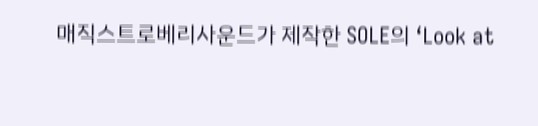매직스트로베리사운드가 제작한 SOLE의 ‘Look at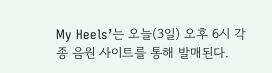My Heels’는 오늘(3일) 오후 6시 각종 음원 사이트를 통해 발매된다.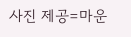사진 제공=마운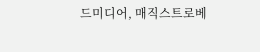드미디어, 매직스트로베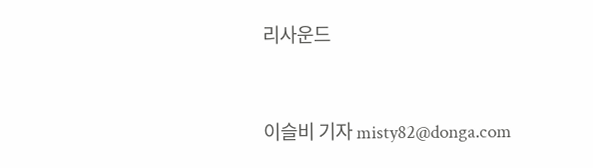리사운드


이슬비 기자 misty82@donga.com